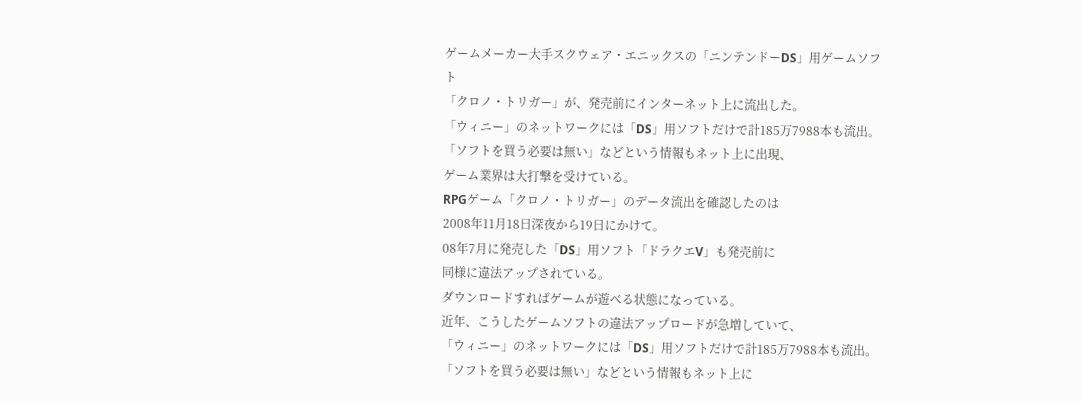ゲームメーカー大手スクウェア・エニックスの「ニンテンドーDS」用ゲームソフト
「クロノ・トリガー」が、発売前にインターネット上に流出した。
「ウィニー」のネットワークには「DS」用ソフトだけで計185万7988本も流出。
「ソフトを買う必要は無い」などという情報もネット上に出現、
ゲーム業界は大打撃を受けている。
RPGゲーム「クロノ・トリガー」のデータ流出を確認したのは
2008年11月18日深夜から19日にかけて。
08年7月に発売した「DS」用ソフト「ドラクエV」も発売前に
同様に違法アップされている。
ダウンロードすればゲームが遊べる状態になっている。
近年、こうしたゲームソフトの違法アップロードが急増していて、
「ウィニー」のネットワークには「DS」用ソフトだけで計185万7988本も流出。
「ソフトを買う必要は無い」などという情報もネット上に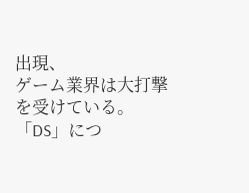出現、
ゲーム業界は大打撃を受けている。
「DS」につ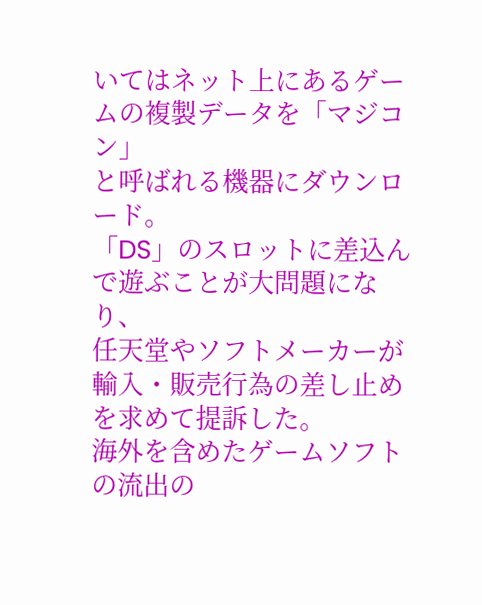いてはネット上にあるゲームの複製データを「マジコン」
と呼ばれる機器にダウンロード。
「DS」のスロットに差込んで遊ぶことが大問題になり、
任天堂やソフトメーカーが輸入・販売行為の差し止めを求めて提訴した。
海外を含めたゲームソフトの流出の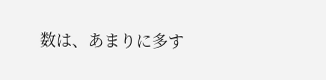数は、あまりに多す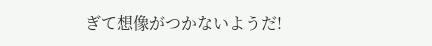ぎて想像がつかないようだ!